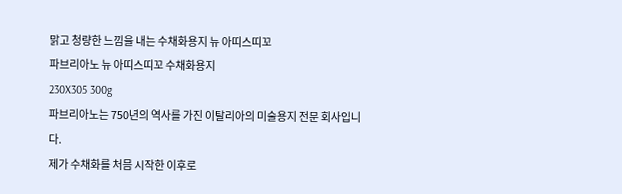맑고 청량한 느낌을 내는 수채화용지 뉴 아띠스띠꼬
파브리아노 뉴 아띠스띠꼬 수채화용지
230X305 300g
파브리아노는 750년의 역사를 가진 이탈리아의 미술용지 전문 회사입니다.
제가 수채화를 처믐 시작한 이후로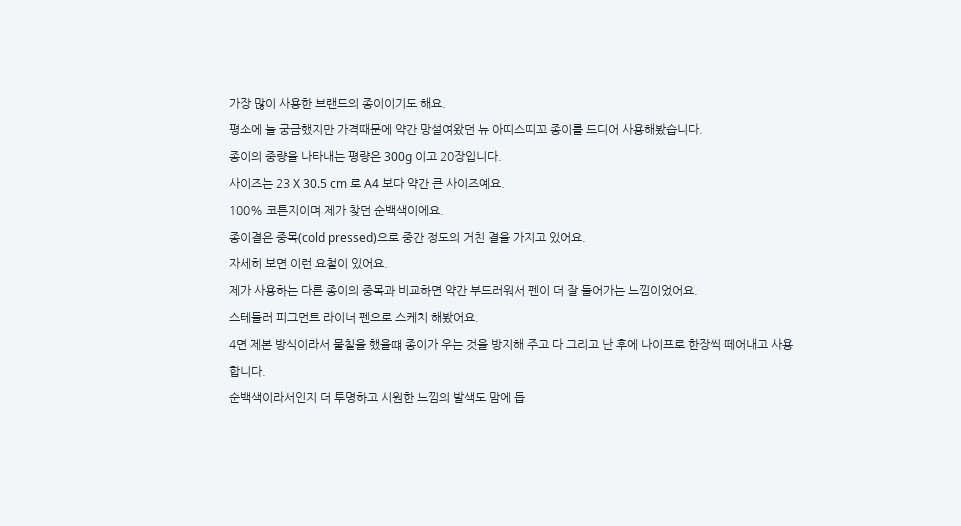가장 많이 사용한 브랜드의 종이이기도 해요.
평소에 늘 궁금했지만 가격때문에 약간 망설여왔던 뉴 아띠스띠꼬 종이를 드디어 사용해봤습니다.
종이의 중량을 나타내는 평량은 300g 이고 20장입니다.
사이즈는 23 X 30.5 cm 로 A4 보다 약간 큰 사이즈예요.
100% 코튼지이며 제가 찾던 순백색이에요.
종이결은 중목(cold pressed)으로 중간 정도의 거친 결을 가지고 있어요.
자세히 보면 이런 요철이 있어요.
제가 사용하는 다른 종이의 중목과 비교하면 약간 부드러워서 펜이 더 잘 들어가는 느낌이었어요.
스테들러 피그먼트 라이너 펜으로 스케치 해봤어요.
4면 제본 방식이라서 물칠을 했을떄 종이가 우는 것을 방지해 주고 다 그리고 난 후에 나이프로 한장씩 떼어내고 사용합니다.
순백색이라서인지 더 투명하고 시원한 느낌의 발색도 맘에 듭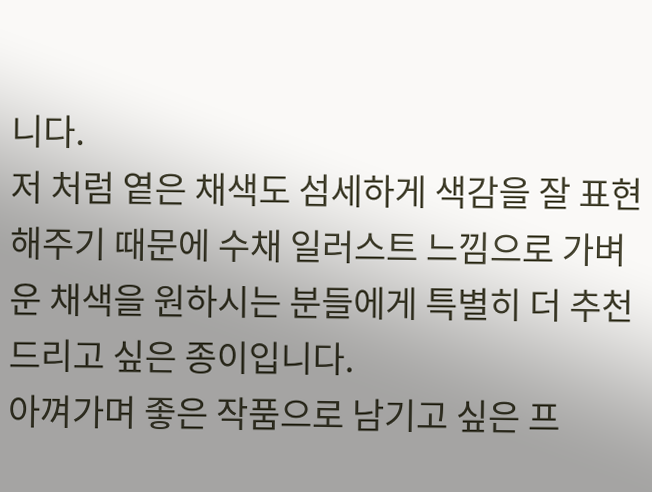니다.
저 처럼 옅은 채색도 섬세하게 색감을 잘 표현해주기 때문에 수채 일러스트 느낌으로 가벼운 채색을 원하시는 분들에게 특별히 더 추천드리고 싶은 종이입니다.
아껴가며 좋은 작품으로 남기고 싶은 프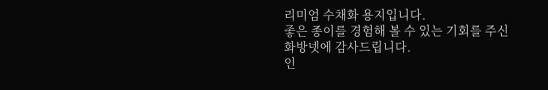리미엄 수채화 용지입니다.
좋은 종이를 경험해 볼 수 있는 기회를 주신 화방넷에 감사드립니다.
인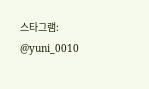스타그램: @yuni_0010